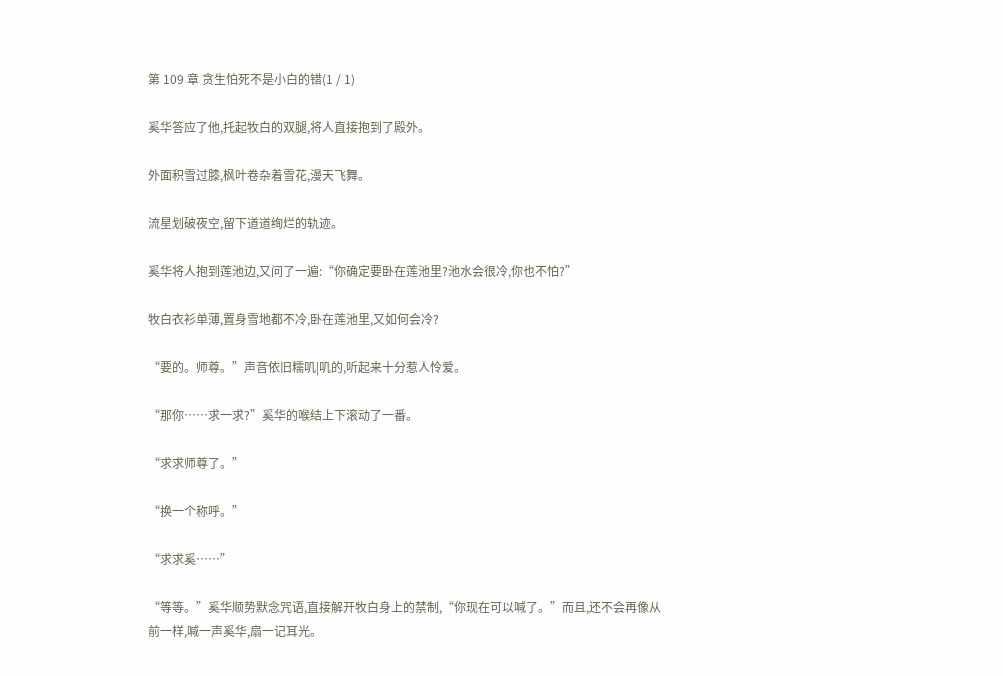第 109 章 贪生怕死不是小白的错(1 / 1)

奚华答应了他,托起牧白的双腿,将人直接抱到了殿外。

外面积雪过膝,枫叶卷杂着雪花,漫天飞舞。

流星划破夜空,留下道道绚烂的轨迹。

奚华将人抱到莲池边,又问了一遍:“你确定要卧在莲池里?池水会很冷,你也不怕?”

牧白衣衫单薄,置身雪地都不冷,卧在莲池里,又如何会冷?

“要的。师尊。”声音依旧糯叽|叽的,听起来十分惹人怜爱。

“那你……求一求?”奚华的喉结上下滚动了一番。

“求求师尊了。”

“换一个称呼。”

“求求奚……”

“等等。”奚华顺势默念咒语,直接解开牧白身上的禁制,“你现在可以喊了。”而且,还不会再像从前一样,喊一声奚华,扇一记耳光。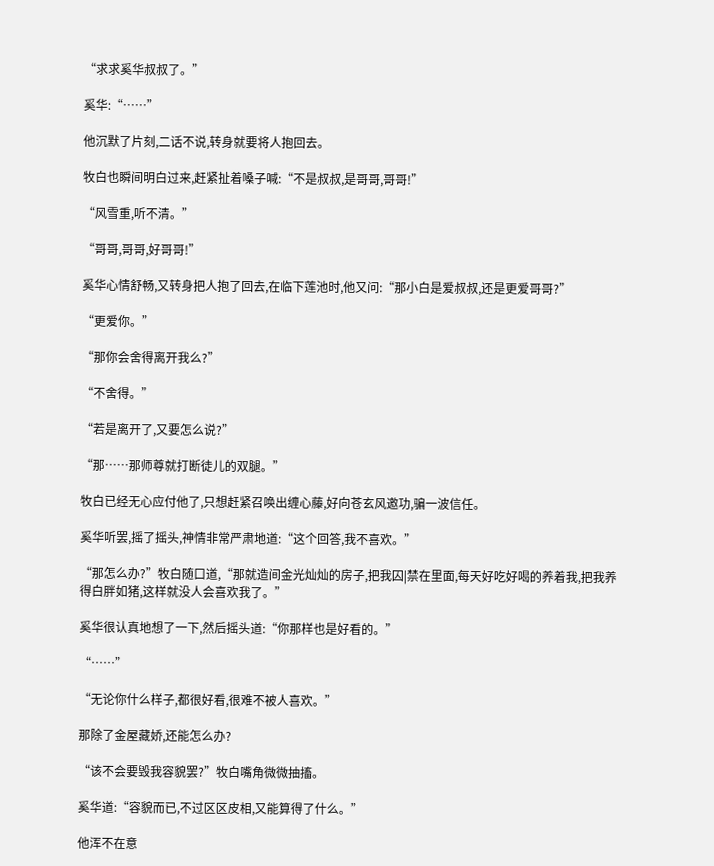“求求奚华叔叔了。”

奚华:“……”

他沉默了片刻,二话不说,转身就要将人抱回去。

牧白也瞬间明白过来,赶紧扯着嗓子喊:“不是叔叔,是哥哥,哥哥!”

“风雪重,听不清。”

“哥哥,哥哥,好哥哥!”

奚华心情舒畅,又转身把人抱了回去,在临下莲池时,他又问:“那小白是爱叔叔,还是更爱哥哥?”

“更爱你。”

“那你会舍得离开我么?”

“不舍得。”

“若是离开了,又要怎么说?”

“那……那师尊就打断徒儿的双腿。”

牧白已经无心应付他了,只想赶紧召唤出缠心藤,好向苍玄风邀功,骗一波信任。

奚华听罢,摇了摇头,神情非常严肃地道:“这个回答,我不喜欢。”

“那怎么办?”牧白随口道,“那就造间金光灿灿的房子,把我囚|禁在里面,每天好吃好喝的养着我,把我养得白胖如猪,这样就没人会喜欢我了。”

奚华很认真地想了一下,然后摇头道:“你那样也是好看的。”

“……”

“无论你什么样子,都很好看,很难不被人喜欢。”

那除了金屋藏娇,还能怎么办?

“该不会要毁我容貌罢?”牧白嘴角微微抽搐。

奚华道:“容貌而已,不过区区皮相,又能算得了什么。”

他浑不在意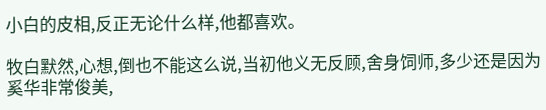小白的皮相,反正无论什么样,他都喜欢。

牧白默然,心想,倒也不能这么说,当初他义无反顾,舍身饲师,多少还是因为奚华非常俊美,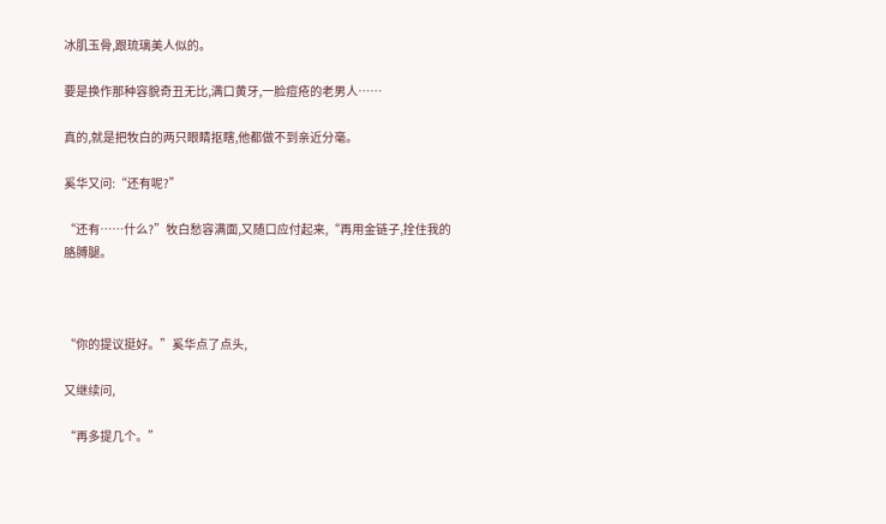冰肌玉骨,跟琉璃美人似的。

要是换作那种容貌奇丑无比,满口黄牙,一脸痘疮的老男人……

真的,就是把牧白的两只眼睛抠瞎,他都做不到亲近分毫。

奚华又问:“还有呢?”

“还有……什么?”牧白愁容满面,又随口应付起来,“再用金链子,拴住我的胳膊腿。



“你的提议挺好。”奚华点了点头,

又继续问,

“再多提几个。”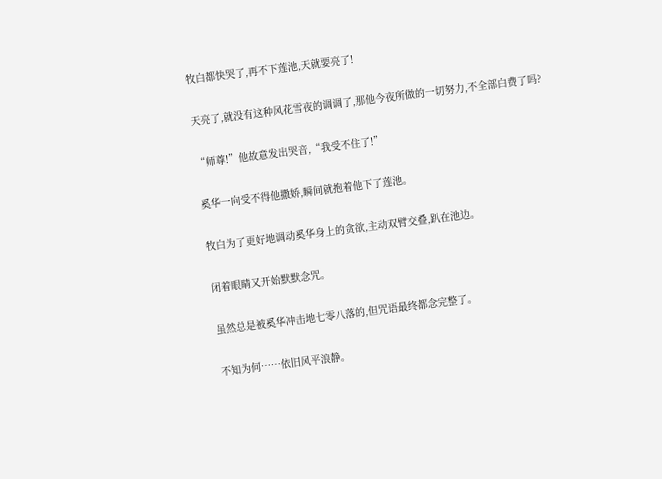牧白都快哭了,再不下莲池,天就要亮了!

天亮了,就没有这种风花雪夜的调调了,那他今夜所做的一切努力,不全部白费了吗?

“师尊!”他故意发出哭音,“我受不住了!”

奚华一向受不得他撒娇,瞬间就抱着他下了莲池。

牧白为了更好地调动奚华身上的贪欲,主动双臂交叠,趴在池边。

闭着眼睛又开始默默念咒。

虽然总是被奚华冲击地七零八落的,但咒语最终都念完整了。

不知为何……依旧风平浪静。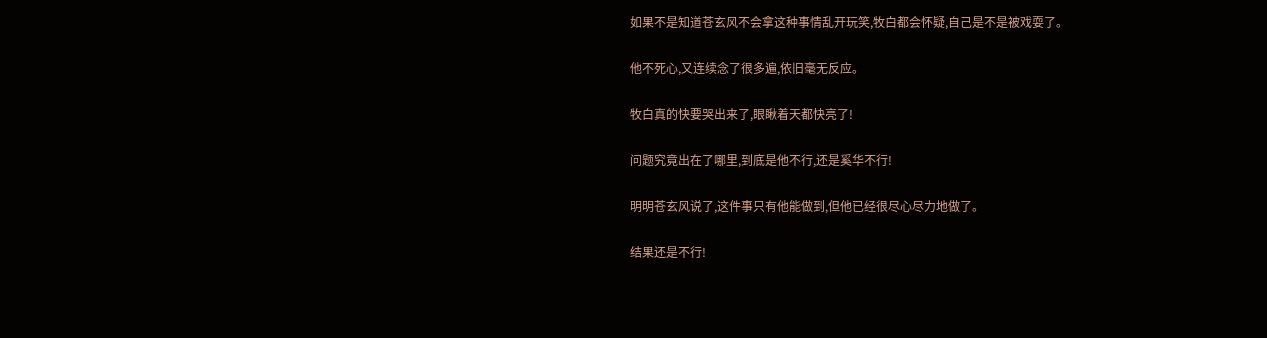如果不是知道苍玄风不会拿这种事情乱开玩笑,牧白都会怀疑,自己是不是被戏耍了。

他不死心,又连续念了很多遍,依旧毫无反应。

牧白真的快要哭出来了,眼瞅着天都快亮了!

问题究竟出在了哪里,到底是他不行,还是奚华不行!

明明苍玄风说了,这件事只有他能做到,但他已经很尽心尽力地做了。

结果还是不行!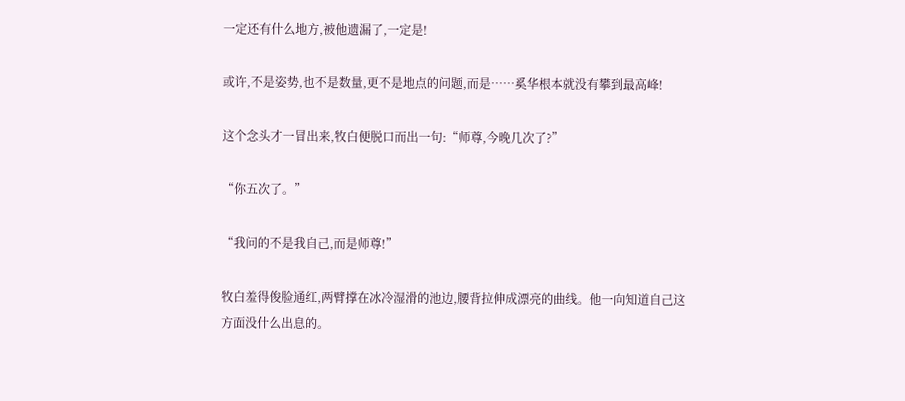一定还有什么地方,被他遗漏了,一定是!

或许,不是姿势,也不是数量,更不是地点的问题,而是……奚华根本就没有攀到最高峰!

这个念头才一冒出来,牧白便脱口而出一句:“师尊,今晚几次了?”

“你五次了。”

“我问的不是我自己,而是师尊!”

牧白羞得俊脸通红,两臂撑在冰冷湿滑的池边,腰背拉伸成漂亮的曲线。他一向知道自己这方面没什么出息的。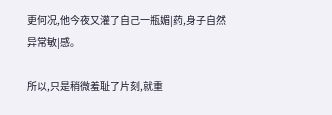更何况,他今夜又灌了自己一瓶媚|药,身子自然异常敏|感。

所以,只是稍微羞耻了片刻,就重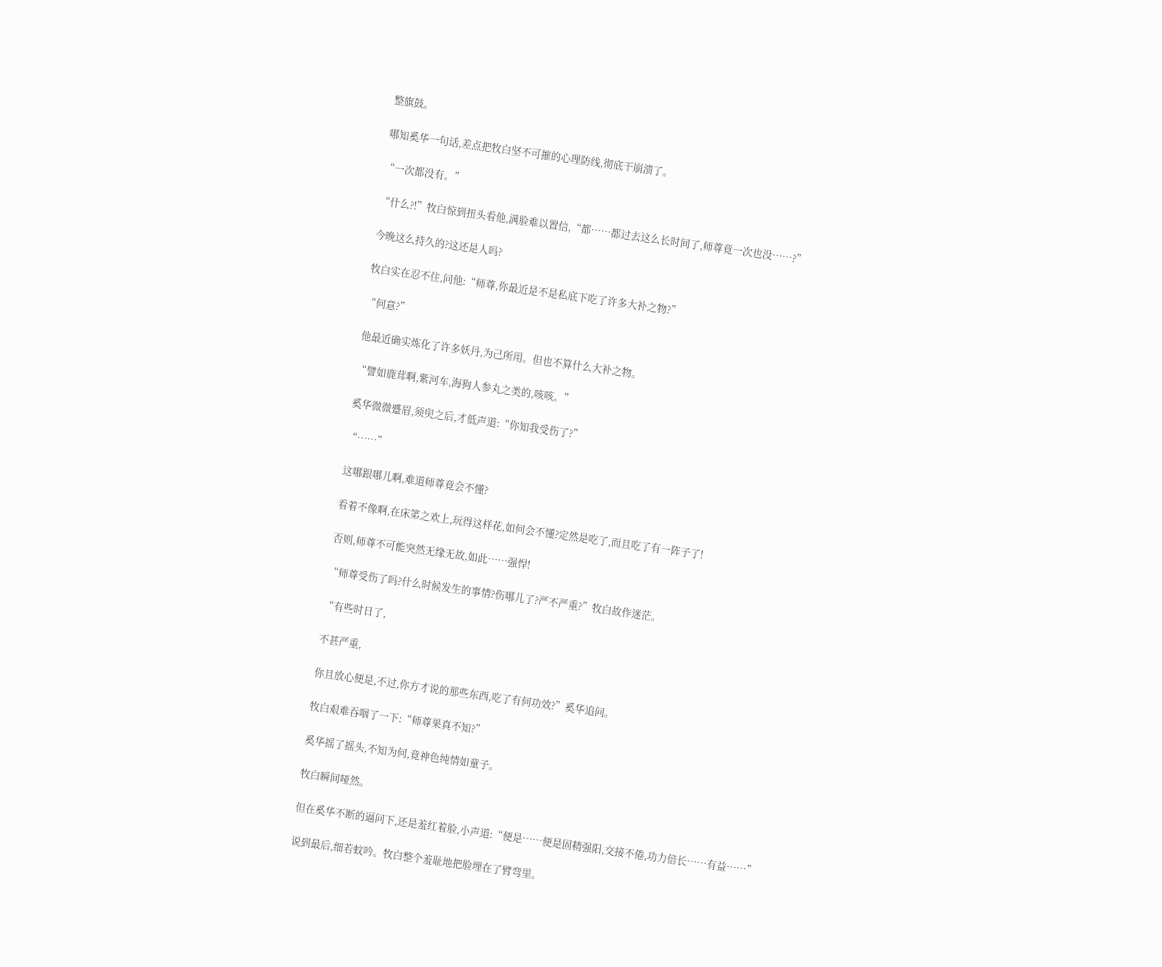整旗鼓。

哪知奚华一句话,差点把牧白坚不可摧的心理防线,彻底干崩溃了。

“一次都没有。”

“什么?!”牧白惊到扭头看他,满脸难以置信,“都……都过去这么长时间了,师尊竟一次也没……?”

今晚这么持久的?这还是人吗?

牧白实在忍不住,问他:“师尊,你最近是不是私底下吃了许多大补之物?”

“何意?”

他最近确实炼化了许多妖丹,为己所用。但也不算什么大补之物。

“譬如鹿茸啊,紫河车,海狗人参丸之类的,咳咳。”

奚华微微蹙眉,须臾之后,才低声道:“你知我受伤了?”

“……”

这哪跟哪儿啊,难道师尊竟会不懂?

看着不像啊,在床笫之欢上,玩得这样花,如何会不懂?定然是吃了,而且吃了有一阵子了!

否则,师尊不可能突然无缘无故,如此……强悍!

“师尊受伤了吗?什么时候发生的事情?伤哪儿了?严不严重?”牧白故作迷茫。

“有些时日了,

不甚严重,

你且放心便是,不过,你方才说的那些东西,吃了有何功效?”奚华追问。

牧白艰难吞咽了一下:“师尊果真不知?”

奚华摇了摇头,不知为何,竟神色纯情如童子。

牧白瞬间哑然。

但在奚华不断的逼问下,还是羞红着脸,小声道:“便是……便是固精强阳,交接不倦,功力倍长……有益……”

说到最后,细若蚊吟。牧白整个羞耻地把脸埋在了臂弯里。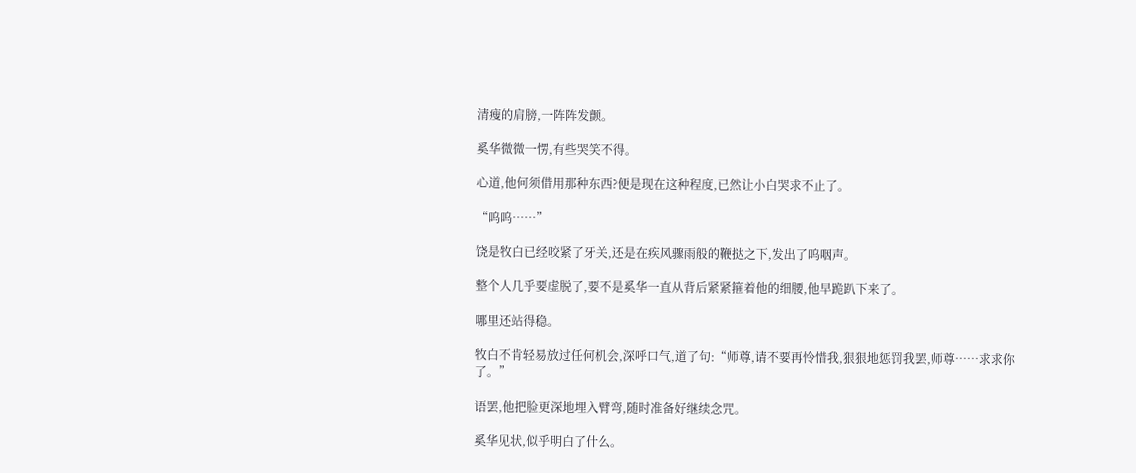清瘦的肩膀,一阵阵发颤。

奚华微微一愣,有些哭笑不得。

心道,他何须借用那种东西?便是现在这种程度,已然让小白哭求不止了。

“呜呜……”

饶是牧白已经咬紧了牙关,还是在疾风骤雨般的鞭挞之下,发出了呜咽声。

整个人几乎要虚脱了,要不是奚华一直从背后紧紧箍着他的细腰,他早跪趴下来了。

哪里还站得稳。

牧白不肯轻易放过任何机会,深呼口气,道了句:“师尊,请不要再怜惜我,狠狠地惩罚我罢,师尊……求求你了。”

语罢,他把脸更深地埋入臂弯,随时准备好继续念咒。

奚华见状,似乎明白了什么。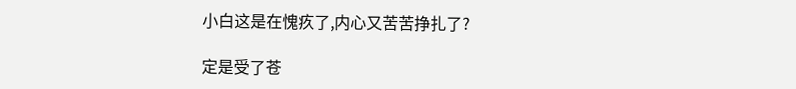小白这是在愧疚了,内心又苦苦挣扎了?

定是受了苍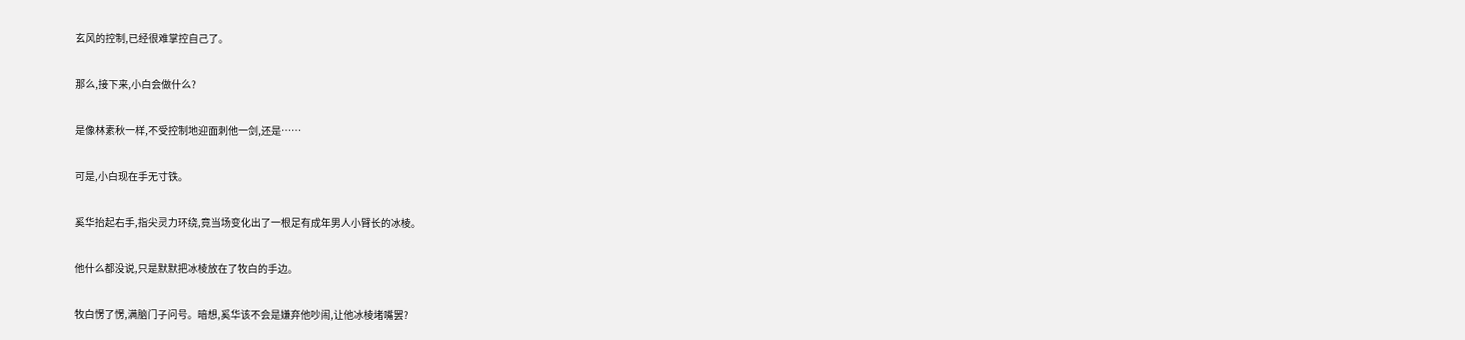玄风的控制,已经很难掌控自己了。

那么,接下来,小白会做什么?

是像林素秋一样,不受控制地迎面刺他一剑,还是……

可是,小白现在手无寸铁。

奚华抬起右手,指尖灵力环绕,竟当场变化出了一根足有成年男人小臂长的冰棱。

他什么都没说,只是默默把冰棱放在了牧白的手边。

牧白愣了愣,满脑门子问号。暗想,奚华该不会是嫌弃他吵闹,让他冰棱堵嘴罢?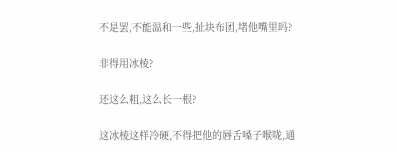不是罢,不能温和一些,扯块布团,堵他嘴里吗?

非得用冰棱?

还这么粗,这么长一根?

这冰棱这样冷硬,不得把他的唇舌嗓子喉咙,通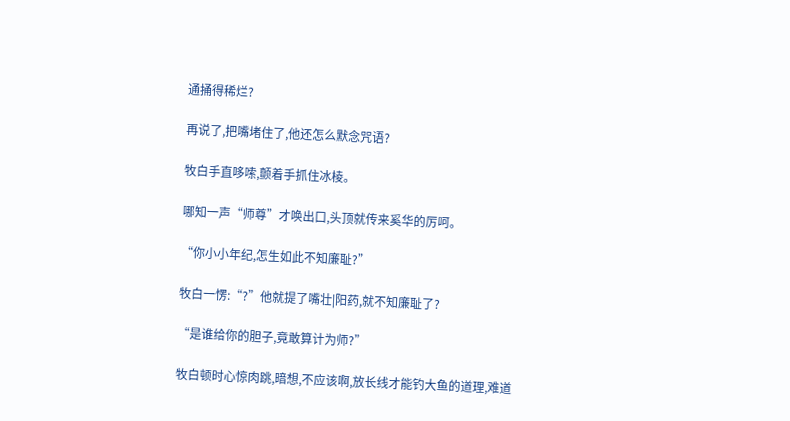通捅得稀烂?

再说了,把嘴堵住了,他还怎么默念咒语?

牧白手直哆嗦,颤着手抓住冰棱。

哪知一声“师尊”才唤出口,头顶就传来奚华的厉呵。

“你小小年纪,怎生如此不知廉耻?”

牧白一愣:“?”他就提了嘴壮|阳药,就不知廉耻了?

“是谁给你的胆子,竟敢算计为师?”

牧白顿时心惊肉跳,暗想,不应该啊,放长线才能钓大鱼的道理,难道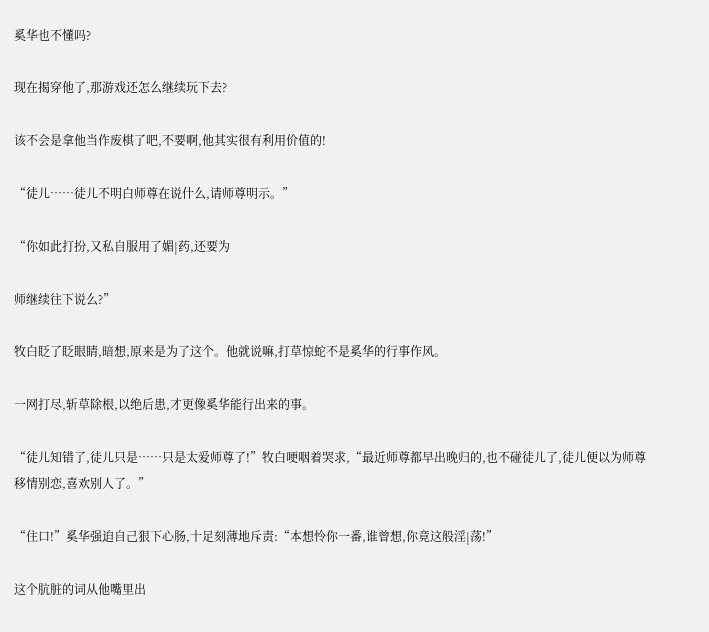奚华也不懂吗?

现在揭穿他了,那游戏还怎么继续玩下去?

该不会是拿他当作废棋了吧,不要啊,他其实很有利用价值的!

“徒儿……徒儿不明白师尊在说什么,请师尊明示。”

“你如此打扮,又私自服用了媚|药,还要为

师继续往下说么?”

牧白眨了眨眼睛,暗想,原来是为了这个。他就说嘛,打草惊蛇不是奚华的行事作风。

一网打尽,斩草除根,以绝后患,才更像奚华能行出来的事。

“徒儿知错了,徒儿只是……只是太爱师尊了!”牧白哽咽着哭求,“最近师尊都早出晚归的,也不碰徒儿了,徒儿便以为师尊移情别恋,喜欢别人了。”

“住口!”奚华强迫自己狠下心肠,十足刻薄地斥责:“本想怜你一番,谁曾想,你竟这般淫|荡!”

这个肮脏的词从他嘴里出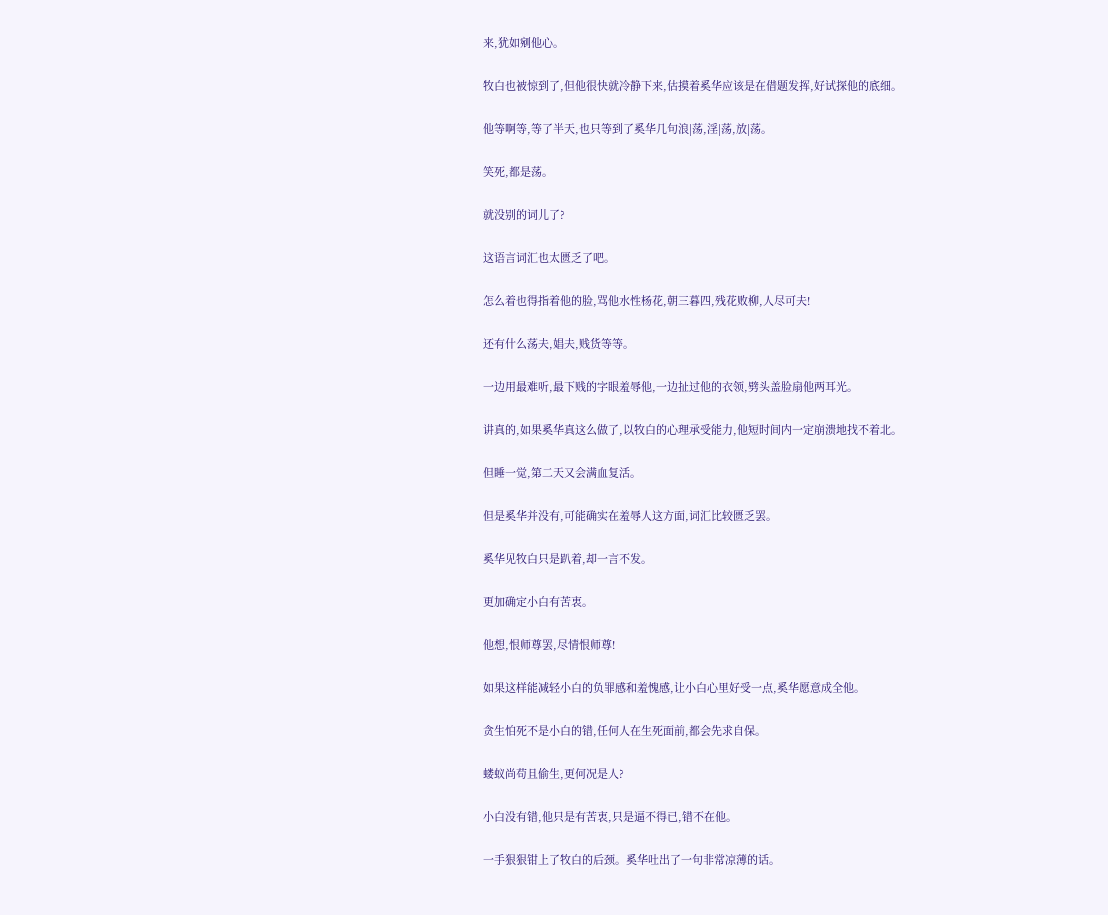来,犹如剜他心。

牧白也被惊到了,但他很快就冷静下来,估摸着奚华应该是在借题发挥,好试探他的底细。

他等啊等,等了半天,也只等到了奚华几句浪|荡,淫|荡,放|荡。

笑死,都是荡。

就没别的词儿了?

这语言词汇也太匮乏了吧。

怎么着也得指着他的脸,骂他水性杨花,朝三暮四,残花败柳,人尽可夫!

还有什么荡夫,娼夫,贱货等等。

一边用最难听,最下贱的字眼羞辱他,一边扯过他的衣领,劈头盖脸扇他两耳光。

讲真的,如果奚华真这么做了,以牧白的心理承受能力,他短时间内一定崩溃地找不着北。

但睡一觉,第二天又会满血复活。

但是奚华并没有,可能确实在羞辱人这方面,词汇比较匮乏罢。

奚华见牧白只是趴着,却一言不发。

更加确定小白有苦衷。

他想,恨师尊罢,尽情恨师尊!

如果这样能减轻小白的负罪感和羞愧感,让小白心里好受一点,奚华愿意成全他。

贪生怕死不是小白的错,任何人在生死面前,都会先求自保。

蝼蚁尚苟且偷生,更何况是人?

小白没有错,他只是有苦衷,只是逼不得已,错不在他。

一手狠狠钳上了牧白的后颈。奚华吐出了一句非常凉薄的话。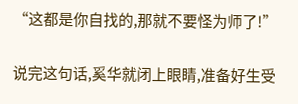“这都是你自找的,那就不要怪为师了!”

说完这句话,奚华就闭上眼睛,准备好生受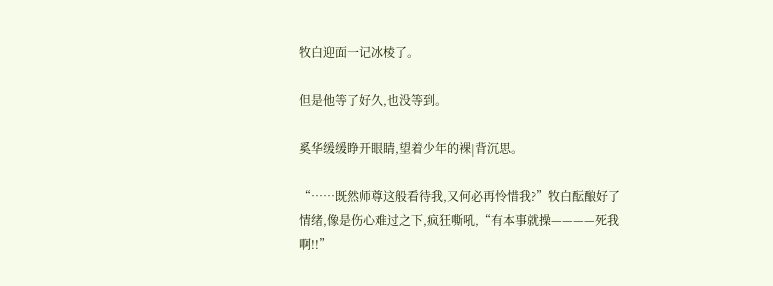牧白迎面一记冰棱了。

但是他等了好久,也没等到。

奚华缓缓睁开眼睛,望着少年的裸|背沉思。

“……既然师尊这般看待我,又何必再怜惜我?”牧白酝酿好了情绪,像是伤心难过之下,疯狂嘶吼,“有本事就操————死我啊!!”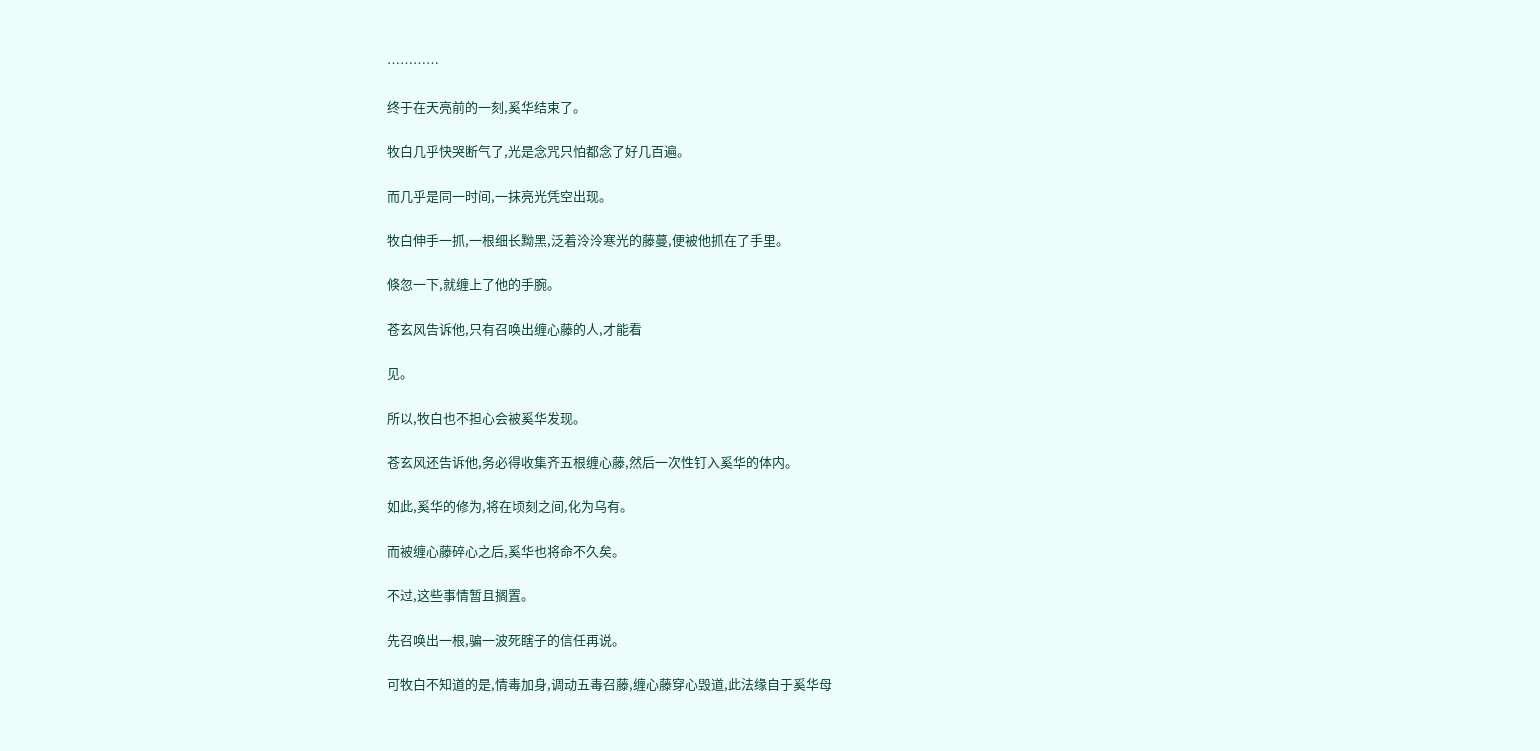…………

终于在天亮前的一刻,奚华结束了。

牧白几乎快哭断气了,光是念咒只怕都念了好几百遍。

而几乎是同一时间,一抹亮光凭空出现。

牧白伸手一抓,一根细长黝黑,泛着泠泠寒光的藤蔓,便被他抓在了手里。

倏忽一下,就缠上了他的手腕。

苍玄风告诉他,只有召唤出缠心藤的人,才能看

见。

所以,牧白也不担心会被奚华发现。

苍玄风还告诉他,务必得收集齐五根缠心藤,然后一次性钉入奚华的体内。

如此,奚华的修为,将在顷刻之间,化为乌有。

而被缠心藤碎心之后,奚华也将命不久矣。

不过,这些事情暂且搁置。

先召唤出一根,骗一波死瞎子的信任再说。

可牧白不知道的是,情毒加身,调动五毒召藤,缠心藤穿心毁道,此法缘自于奚华母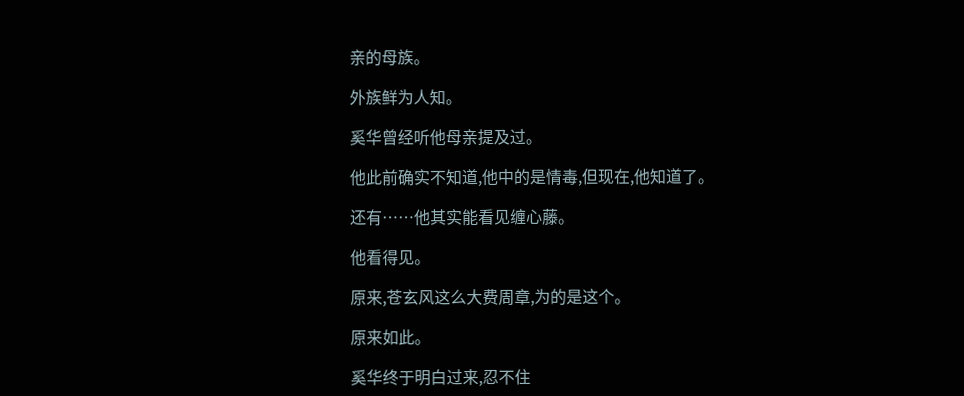亲的母族。

外族鲜为人知。

奚华曾经听他母亲提及过。

他此前确实不知道,他中的是情毒,但现在,他知道了。

还有……他其实能看见缠心藤。

他看得见。

原来,苍玄风这么大费周章,为的是这个。

原来如此。

奚华终于明白过来,忍不住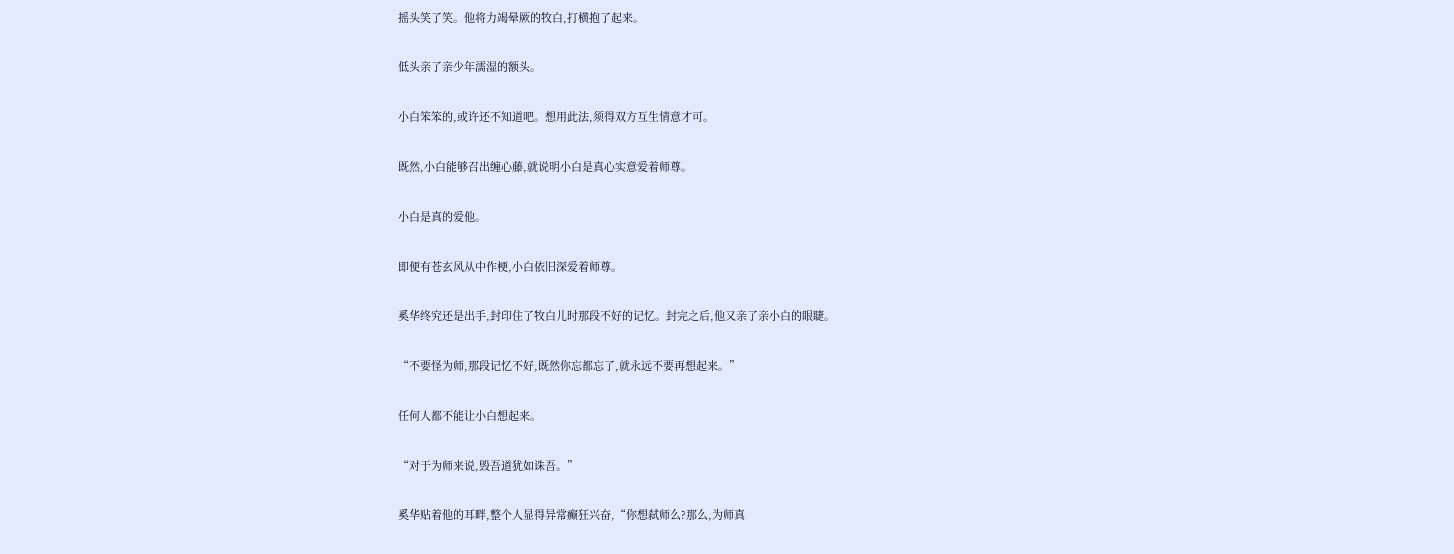摇头笑了笑。他将力竭晕厥的牧白,打横抱了起来。

低头亲了亲少年濡湿的额头。

小白笨笨的,或许还不知道吧。想用此法,须得双方互生情意才可。

既然,小白能够召出缠心藤,就说明小白是真心实意爱着师尊。

小白是真的爱他。

即便有苍玄风从中作梗,小白依旧深爱着师尊。

奚华终究还是出手,封印住了牧白儿时那段不好的记忆。封完之后,他又亲了亲小白的眼睫。

“不要怪为师,那段记忆不好,既然你忘都忘了,就永远不要再想起来。”

任何人都不能让小白想起来。

“对于为师来说,毁吾道犹如诛吾。”

奚华贴着他的耳畔,整个人显得异常癫狂兴奋,“你想弑师么?那么,为师真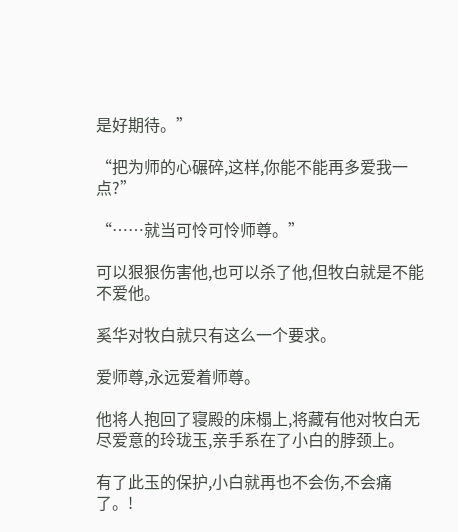是好期待。”

“把为师的心碾碎,这样,你能不能再多爱我一点?”

“……就当可怜可怜师尊。”

可以狠狠伤害他,也可以杀了他,但牧白就是不能不爱他。

奚华对牧白就只有这么一个要求。

爱师尊,永远爱着师尊。

他将人抱回了寝殿的床榻上,将藏有他对牧白无尽爱意的玲珑玉,亲手系在了小白的脖颈上。

有了此玉的保护,小白就再也不会伤,不会痛了。!